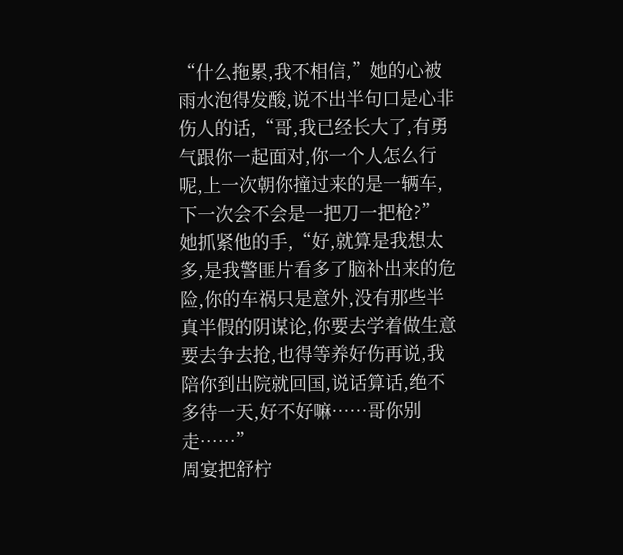“什么拖累,我不相信,”她的心被雨水泡得发酸,说不出半句口是心非伤人的话,“哥,我已经长大了,有勇气跟你一起面对,你一个人怎么行呢,上一次朝你撞过来的是一辆车,下一次会不会是一把刀一把枪?”
她抓紧他的手,“好,就算是我想太多,是我警匪片看多了脑补出来的危险,你的车祸只是意外,没有那些半真半假的阴谋论,你要去学着做生意要去争去抢,也得等养好伤再说,我陪你到出院就回国,说话算话,绝不多待一天,好不好嘛……哥你别走……”
周宴把舒柠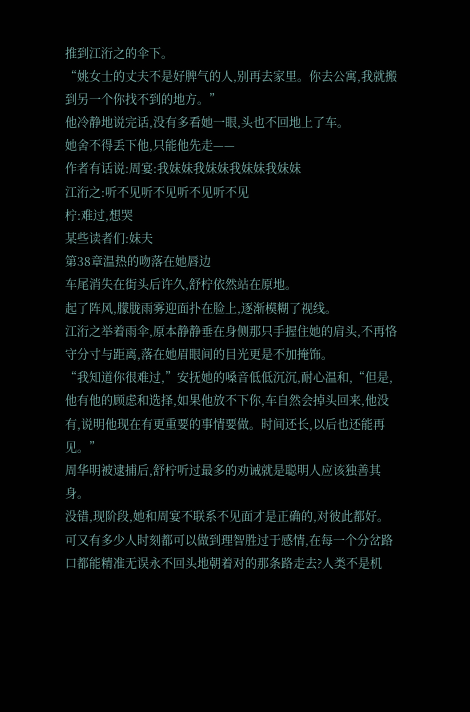推到江洐之的伞下。
“姚女士的丈夫不是好脾气的人,别再去家里。你去公寓,我就搬到另一个你找不到的地方。”
他冷静地说完话,没有多看她一眼,头也不回地上了车。
她舍不得丢下他,只能他先走——
作者有话说:周宴:我妹妹我妹妹我妹妹我妹妹
江洐之:听不见听不见听不见听不见
柠:难过,想哭
某些读者们:妹夫
第38章温热的吻落在她唇边
车尾消失在街头后许久,舒柠依然站在原地。
起了阵风,朦胧雨雾迎面扑在脸上,逐渐模糊了视线。
江洐之举着雨伞,原本静静垂在身侧那只手握住她的肩头,不再恪守分寸与距离,落在她眉眼间的目光更是不加掩饰。
“我知道你很难过,”安抚她的嗓音低低沉沉,耐心温和,“但是,他有他的顾虑和选择,如果他放不下你,车自然会掉头回来,他没有,说明他现在有更重要的事情要做。时间还长,以后也还能再见。”
周华明被逮捕后,舒柠听过最多的劝诫就是聪明人应该独善其身。
没错,现阶段,她和周宴不联系不见面才是正确的,对彼此都好。
可又有多少人时刻都可以做到理智胜过于感情,在每一个分岔路口都能精准无误永不回头地朝着对的那条路走去?人类不是机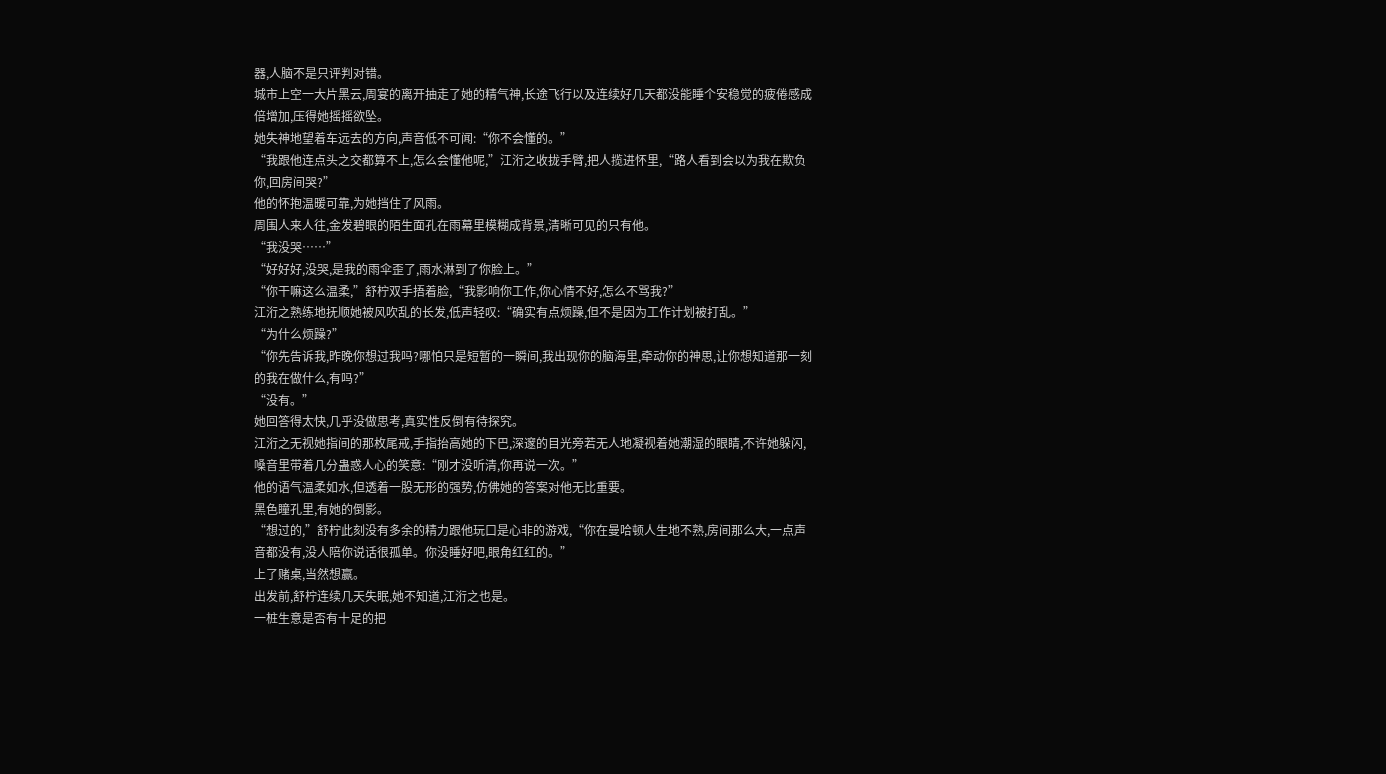器,人脑不是只评判对错。
城市上空一大片黑云,周宴的离开抽走了她的精气神,长途飞行以及连续好几天都没能睡个安稳觉的疲倦感成倍增加,压得她摇摇欲坠。
她失神地望着车远去的方向,声音低不可闻:“你不会懂的。”
“我跟他连点头之交都算不上,怎么会懂他呢,”江洐之收拢手臂,把人揽进怀里,“路人看到会以为我在欺负你,回房间哭?”
他的怀抱温暖可靠,为她挡住了风雨。
周围人来人往,金发碧眼的陌生面孔在雨幕里模糊成背景,清晰可见的只有他。
“我没哭……”
“好好好,没哭,是我的雨伞歪了,雨水淋到了你脸上。”
“你干嘛这么温柔,”舒柠双手捂着脸,“我影响你工作,你心情不好,怎么不骂我?”
江洐之熟练地抚顺她被风吹乱的长发,低声轻叹:“确实有点烦躁,但不是因为工作计划被打乱。”
“为什么烦躁?”
“你先告诉我,昨晚你想过我吗?哪怕只是短暂的一瞬间,我出现你的脑海里,牵动你的神思,让你想知道那一刻的我在做什么,有吗?”
“没有。”
她回答得太快,几乎没做思考,真实性反倒有待探究。
江洐之无视她指间的那枚尾戒,手指抬高她的下巴,深邃的目光旁若无人地凝视着她潮湿的眼睛,不许她躲闪,嗓音里带着几分蛊惑人心的笑意:“刚才没听清,你再说一次。”
他的语气温柔如水,但透着一股无形的强势,仿佛她的答案对他无比重要。
黑色瞳孔里,有她的倒影。
“想过的,”舒柠此刻没有多余的精力跟他玩口是心非的游戏,“你在曼哈顿人生地不熟,房间那么大,一点声音都没有,没人陪你说话很孤单。你没睡好吧,眼角红红的。”
上了赌桌,当然想赢。
出发前,舒柠连续几天失眠,她不知道,江洐之也是。
一桩生意是否有十足的把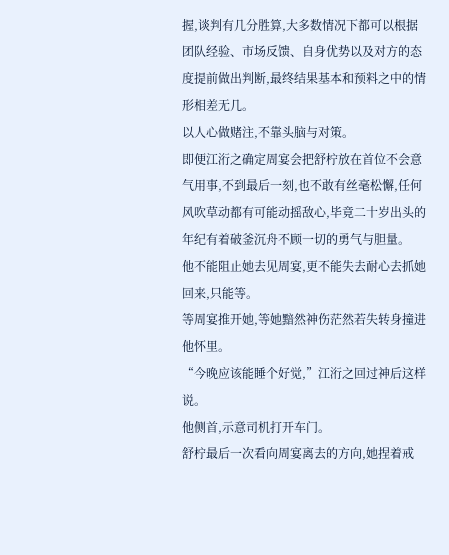握,谈判有几分胜算,大多数情况下都可以根据团队经验、市场反馈、自身优势以及对方的态度提前做出判断,最终结果基本和预料之中的情形相差无几。
以人心做赌注,不靠头脑与对策。
即便江洐之确定周宴会把舒柠放在首位不会意气用事,不到最后一刻,也不敢有丝毫松懈,任何风吹草动都有可能动摇敌心,毕竟二十岁出头的年纪有着破釜沉舟不顾一切的勇气与胆量。
他不能阻止她去见周宴,更不能失去耐心去抓她回来,只能等。
等周宴推开她,等她黯然神伤茫然若失转身撞进他怀里。
“今晚应该能睡个好觉,”江洐之回过神后这样说。
他侧首,示意司机打开车门。
舒柠最后一次看向周宴离去的方向,她捏着戒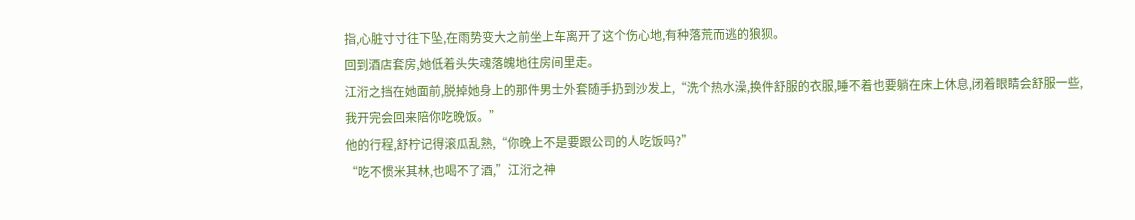指,心脏寸寸往下坠,在雨势变大之前坐上车离开了这个伤心地,有种落荒而逃的狼狈。
回到酒店套房,她低着头失魂落魄地往房间里走。
江洐之挡在她面前,脱掉她身上的那件男士外套随手扔到沙发上,“洗个热水澡,换件舒服的衣服,睡不着也要躺在床上休息,闭着眼睛会舒服一些,我开完会回来陪你吃晚饭。”
他的行程,舒柠记得滚瓜乱熟,“你晚上不是要跟公司的人吃饭吗?”
“吃不惯米其林,也喝不了酒,”江洐之神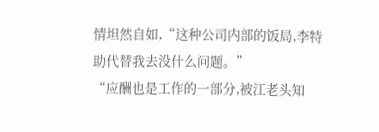情坦然自如,“这种公司内部的饭局,李特助代替我去没什么问题。”
“应酬也是工作的一部分,被江老头知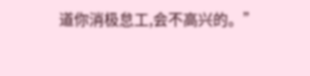道你消极怠工,会不高兴的。”